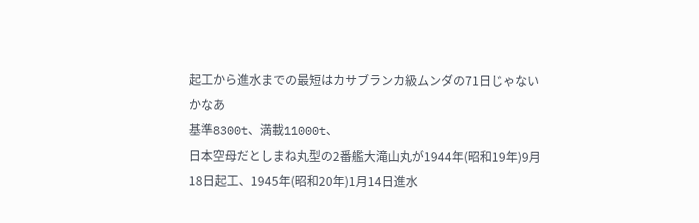起工から進水までの最短はカサブランカ級ムンダの71日じゃないかなあ
基準8300t、満載11000t、
日本空母だとしまね丸型の2番艦大滝山丸が1944年(昭和19年)9月18日起工、1945年(昭和20年)1月14日進水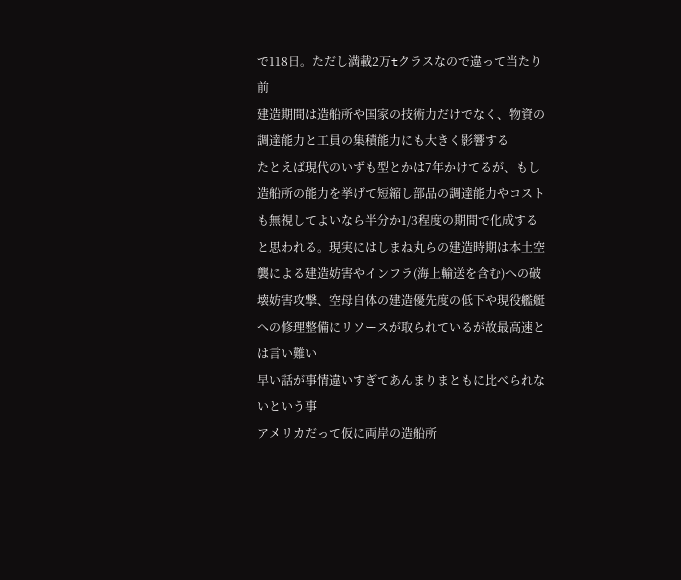で118日。ただし満載2万tクラスなので違って当たり前
建造期間は造船所や国家の技術力だけでなく、物資の調達能力と工員の集積能力にも大きく影響する
たとえば現代のいずも型とかは7年かけてるが、もし造船所の能力を挙げて短縮し部品の調達能力やコストも無視してよいなら半分か1/3程度の期間で化成すると思われる。現実にはしまね丸らの建造時期は本土空襲による建造妨害やインフラ(海上輸送を含む)への破壊妨害攻撃、空母自体の建造優先度の低下や現役艦艇への修理整備にリソースが取られているが故最高速とは言い難い
早い話が事情違いすぎてあんまりまともに比べられないという事
アメリカだって仮に両岸の造船所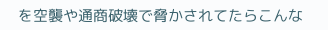を空襲や通商破壊で脅かされてたらこんな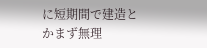に短期間で建造とかまず無理